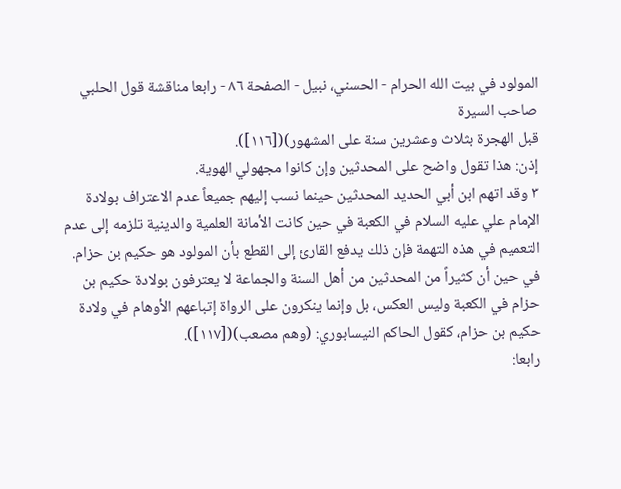المولود في بيت الله الحرام - الحسني، نبيل - الصفحة ٨٦ - رابعا مناقشة قول الحلبي صاحب السيرة
قبل الهجرة بثلاث وعشرين سنة على المشهور)([١١٦]).
إذن: هذا تقول واضح على المحدثين وإن كانوا مجهولي الهوية.
٣ وقد اتهم ابن أبي الحديد المحدثين حينما نسب إليهم جميعاً عدم الاعتراف بولادة الإمام علي عليه السلام في الكعبة في حين كانت الأمانة العلمية والدينية تلزمه إلى عدم التعميم في هذه التهمة فإن ذلك يدفع القارئ إلى القطع بأن المولود هو حكيم بن حزام.
في حين أن كثيراً من المحدثين من أهل السنة والجماعة لا يعترفون بولادة حكيم بن حزام في الكعبة وليس العكس، بل وإنما ينكرون على الرواة إتباعهم الأوهام في ولادة حكيم بن حزام، كقول الحاكم النيسابوري: (وهم مصعب)([١١٧]).
رابعا: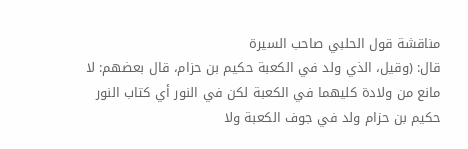مناقشة قول الحلبي صاحب السيرة
قال: (وقيل، الذي ولد في الكعبة حكيم بن حزام، قال بعضهم: لا مانع من ولادة كليهما في الكعبة لكن في النور أي كتاب النور حكيم بن حزام ولد في جوف الكعبة ولا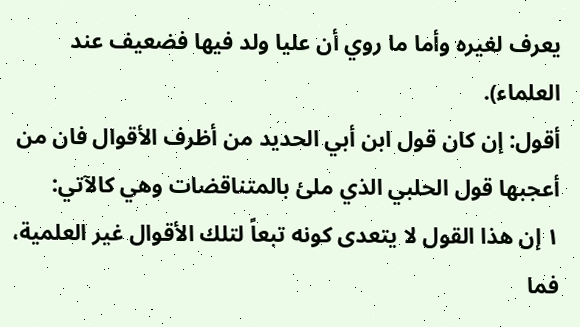يعرف لغيره وأما ما روي أن عليا ولد فيها فضعيف عند العلماء).
أقول: إن كان قول ابن أبي الحديد من أظرف الأقوال فان من أعجبها قول الحلبي الذي ملئ بالمتناقضات وهي كالآتي:
١ إن هذا القول لا يتعدى كونه تبعاً لتلك الأقوال غير العلمية، فما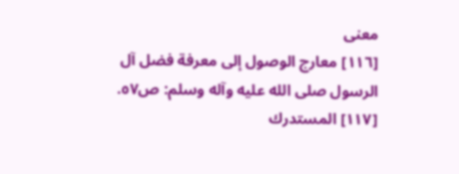معنى
[١١٦] معارج الوصول إلى معرفة فضل آل الرسول صلى الله عليه وآله وسلم: ص٥٧.
[١١٧] المستدرك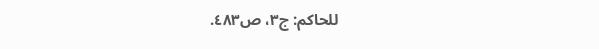للحاكم: ج٣، ص٤٨٣.